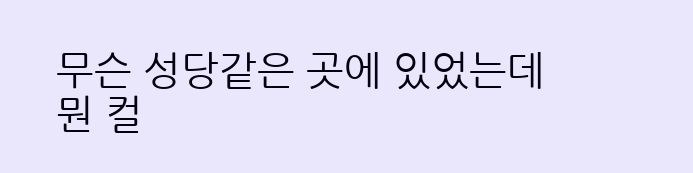무슨 성당같은 곳에 있었는데
뭔 컬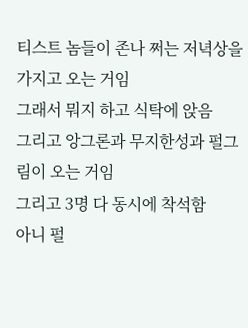티스트 놈들이 존나 쩌는 저녁상을 가지고 오는 거임
그래서 뭐지 하고 식탁에 앉음
그리고 앙그론과 무지한성과 펄그림이 오는 거임
그리고 3명 다 동시에 착석함
아니 펄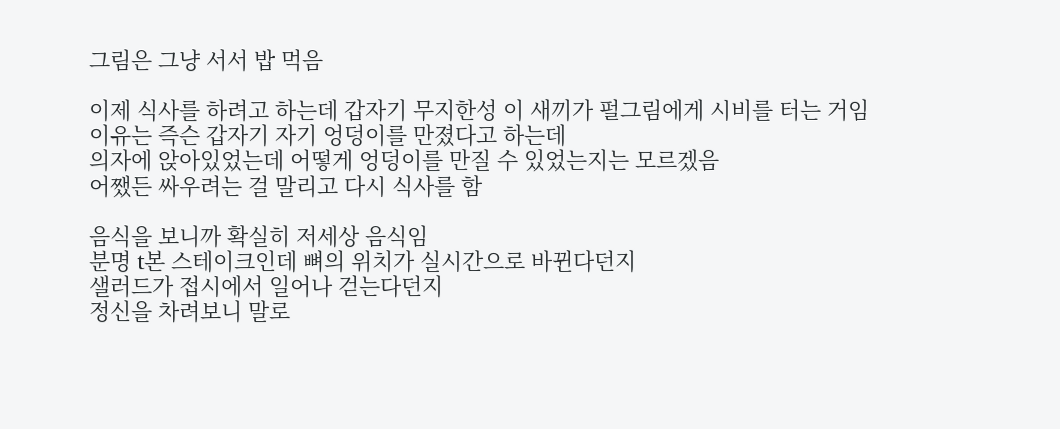그림은 그냥 서서 밥 먹음

이제 식사를 하려고 하는데 갑자기 무지한성 이 새끼가 펄그림에게 시비를 터는 거임
이유는 즉슨 갑자기 자기 엉덩이를 만졌다고 하는데
의자에 앉아있었는데 어떻게 엉덩이를 만질 수 있었는지는 모르겠음
어쨌든 싸우려는 걸 말리고 다시 식사를 함

음식을 보니까 확실히 저세상 음식임
분명 t본 스테이크인데 뼈의 위치가 실시간으로 바뀐다던지
샐러드가 접시에서 일어나 걷는다던지
정신을 차려보니 말로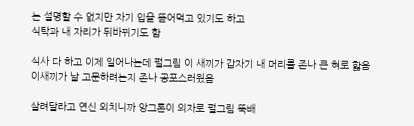는 설명할 수 없지만 자기 입을 뜯어먹고 있기도 하고
식탁과 내 자리가 뒤바뀌기도 함

식사 다 하고 이제 일어나는데 펄그림 이 새끼가 갑자기 내 머리를 존나 큰 혀로 핧음
이새끼가 날 고문하려는지 존나 공포스러웠음

살려달라고 연신 외치니까 앙그론이 의자로 펄그림 뚝배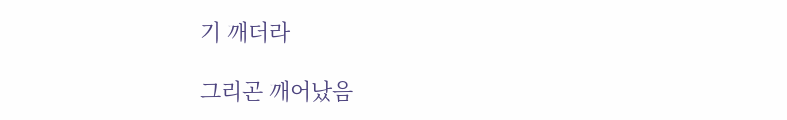기 깨더라

그리곤 깨어났음